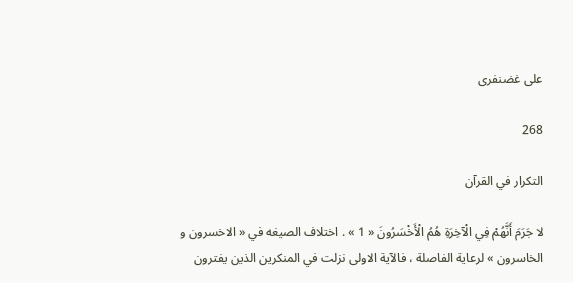على غضنفرى

268

التكرار في القرآن

لا جَرَمَ أَنَّهُمْ فِي الْآخِرَةِ هُمُ الْأَخْسَرُونَ « 1 » . اختلاف الصيغه في « الاخسرون و الخاسرون » لرعاية الفاصلة ، فالآية الاولى نزلت في المنكرين الذين يفترون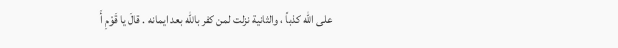على اللّه كذباً ، والثانية نزلت لمن كفر باللّه بعد ايمانه . قالَ يا قَوْمِ أَ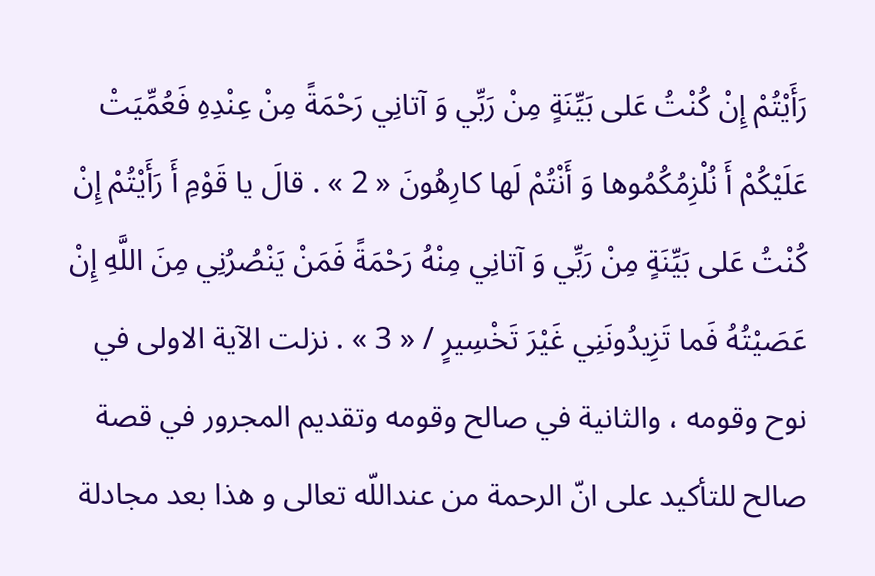رَأَيْتُمْ إِنْ كُنْتُ عَلى بَيِّنَةٍ مِنْ رَبِّي وَ آتانِي رَحْمَةً مِنْ عِنْدِهِ فَعُمِّيَتْ عَلَيْكُمْ أَ نُلْزِمُكُمُوها وَ أَنْتُمْ لَها كارِهُونَ « 2 » . قالَ يا قَوْمِ أَ رَأَيْتُمْ إِنْ كُنْتُ عَلى بَيِّنَةٍ مِنْ رَبِّي وَ آتانِي مِنْهُ رَحْمَةً فَمَنْ يَنْصُرُنِي مِنَ اللَّهِ إِنْ عَصَيْتُهُ فَما تَزِيدُونَنِي غَيْرَ تَخْسِيرٍ / « 3 » . نزلت الآية الاولى في نوح وقومه ، والثانية في صالح وقومه وتقديم المجرور في قصة صالح للتأكيد على انّ الرحمة من عنداللّه تعالى و هذا بعد مجادلة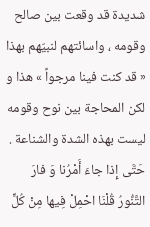شديدة قد وقعت بين صالح وقومه ، واسائتهم لنبيّهم بهذا « قد كنت فينا مرجواً » هذا و لكن المحاجة بين نوح وقومه ليست بهذه الشدة والشناعة . حَتَّى إِذا جاءَ أَمْرُنا وَ فارَ التَّنُّورُ قُلْنَا احْمِلْ فِيها مِنْ كُلٍّ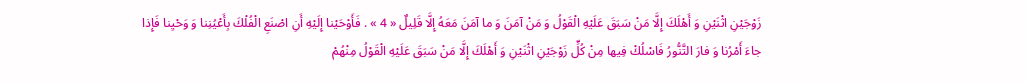زَوْجَيْنِ اثْنَيْنِ وَ أَهْلَكَ إِلَّا مَنْ سَبَقَ عَلَيْهِ الْقَوْلُ وَ مَنْ آمَنَ وَ ما آمَنَ مَعَهُ إِلَّا قَلِيلٌ « 4 » . فَأَوْحَيْنا إِلَيْهِ أَنِ اصْنَعِ الْفُلْكَ بِأَعْيُنِنا وَ وَحْيِنا فَإِذا جاءَ أَمْرُنا وَ فارَ التَّنُّورُ فَاسْلُكْ فِيها مِنْ كُلٍّ زَوْجَيْنِ اثْنَيْنِ وَ أَهْلَكَ إِلَّا مَنْ سَبَقَ عَلَيْهِ الْقَوْلُ مِنْهُمْ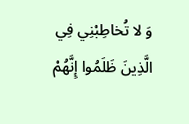وَ لا تُخاطِبْنِي فِي الَّذِينَ ظَلَمُوا إِنَّهُمْ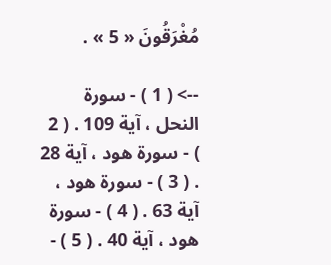مُغْرَقُونَ « 5 » .

--> ( 1 ) - سورة النحل ، آية 109 . ( 2 ) - سورة هود ، آية 28 . ( 3 ) - سورة هود ، آية 63 . ( 4 ) - سورة هود ، آية 40 . ( 5 ) -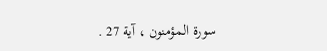سورة المؤمنون ، آية 27 .